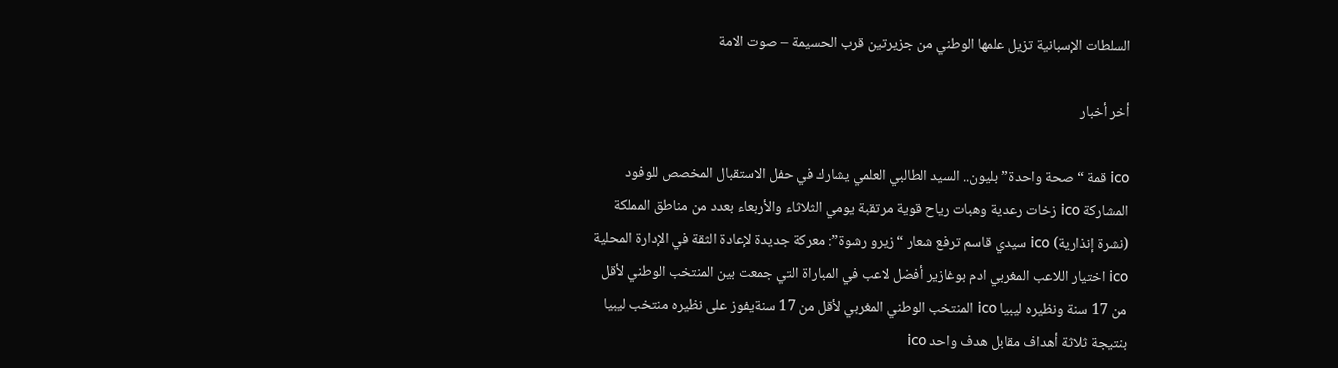السلطات الإسبانية تزيل علمها الوطني من جزيرتين قرب الحسيمة – صوت الامة

أخر أخبار

ico قمة “صحة واحدة” بليون.. السيد الطالبي العلمي يشارك في حفل الاستقبال المخصص للوفود المشاركة ico زخات رعدية وهبات رياح قوية مرتقبة يومي الثلاثاء والأربعاء بعدد من مناطق المملكة (نشرة إنذارية) ico سيدي قاسم ترفع شعار “زيرو رشوة”: معركة جديدة لإعادة الثقة في الإدارة المحلية ico اختيار اللاعب المغربي ادم بوغازير أفضل لاعب في المباراة التي جمعت بين المنتخب الوطني لأقل من 17 سنة ونظيره ليبيا ico المنتخب الوطني المغربي لأقل من 17 سنةيفوز على نظيره منتخب ليبيا بنتيجة ثلاثة أهداف مقابل هدف واحد ico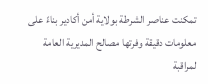تمكنت عناصر الشرطة بولاية أمن أكادير بناءً على معلومات دقيقة وفرتها مصالح المديرية العامة لمراقبة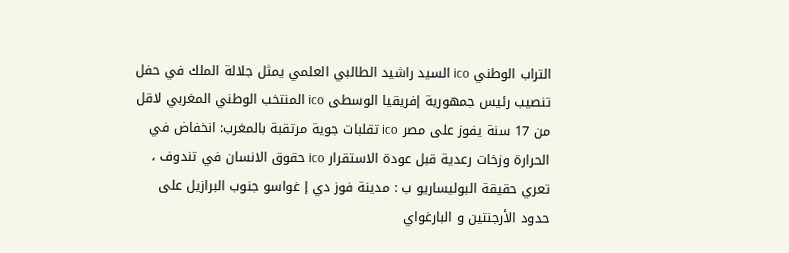التراب الوطني ico السيد راشيد الطالبي العلمي يمثل جلالة الملك في حفل تنصيب رئيس جمهورية إفريقيا الوسطى ico المنتخب الوطني المغربي لاقل من 17 سنة يفوز على مصر ico تقلبات جوية مرتقبة بالمغرب: انخفاض في الحرارة وزخات رعدية قبل عودة الاستقرار ico حقوق الانسان في تندوف ، تعري حقيقة البوليساريو ب : مدينة فوز دي إ غواسو جنوب البرازيل على حدود الأرجنتين و البارغواي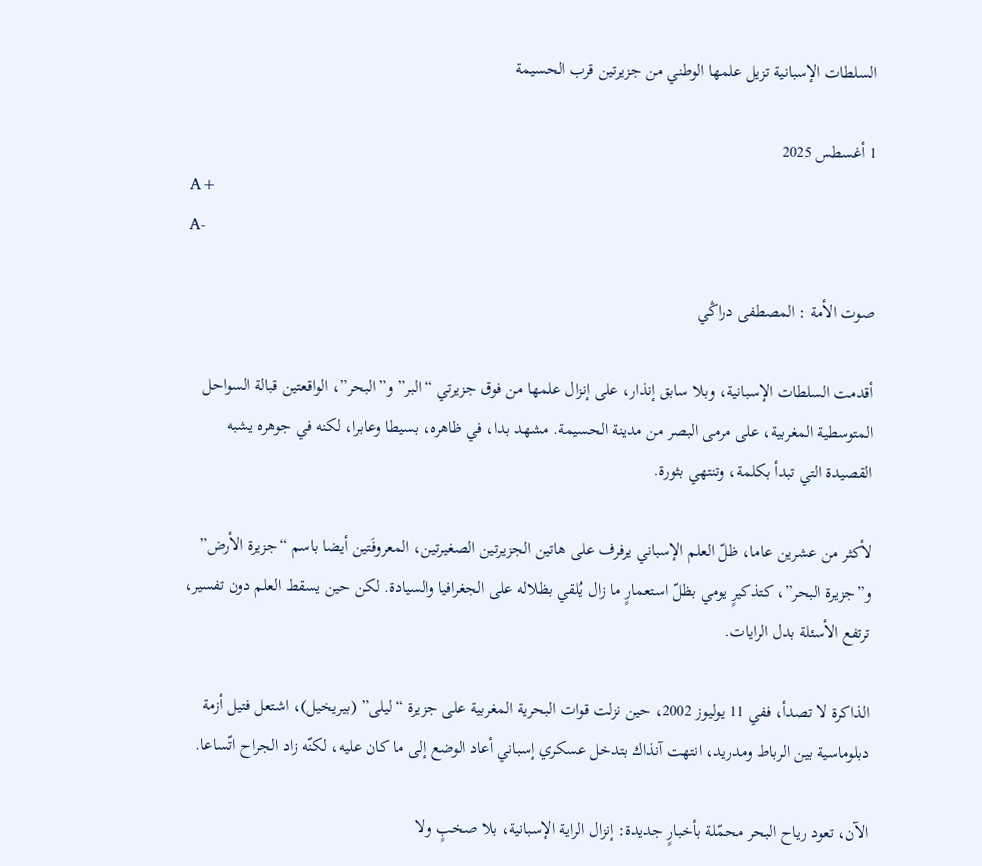السلطات الإسبانية تزيل علمها الوطني من جزيرتين قرب الحسيمة

1 أغسطس 2025
A+
A-

صوت الأمة : المصطفى دراݣي

أقدمت السلطات الإسبانية، وبلا سابق إنذار، على إنزال علمها من فوق جزيرتي “البر” و”البحر”، الواقعتين قبالة السواحل المتوسطية المغربية، على مرمى البصر من مدينة الحسيمة. مشهد بدا، في ظاهره، بسيطا وعابرا، لكنه في جوهره يشبه القصيدة التي تبدأ بكلمة، وتنتهي بثورة.

لأكثر من عشرين عاما، ظلّ العلم الإسباني يرفرف على هاتين الجزيرتين الصغيرتين، المعروفَتين أيضا باسم “جزيرة الأرض” و”جزيرة البحر”، كتذكيرٍ يومي بظلّ استعمارٍ ما زال يُلقي بظلاله على الجغرافيا والسيادة. لكن حين يسقط العلم دون تفسير، ترتفع الأسئلة بدل الرايات.

الذاكرة لا تصدأ، ففي 11 يوليوز 2002، حين نزلت قوات البحرية المغربية على جزيرة “ليلى” (بيريخيل)، اشتعل فتيل أزمة دبلوماسية بين الرباط ومدريد، انتهت آنذاك بتدخل عسكري إسباني أعاد الوضع إلى ما كان عليه، لكنّه زاد الجراح اتّساعا.

الآن، تعود رياح البحر محمّلة بأخبارٍ جديدة: إنزال الراية الإسبانية، بلا صخبٍ ولا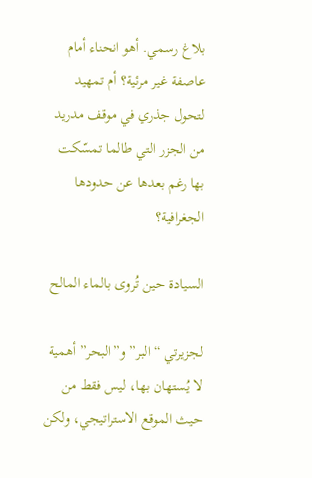بلاغ رسمي. أهو انحناء أمام عاصفة غير مرئية؟ أم تمهيد لتحول جذري في موقف مدريد من الجزر التي طالما تمسّكت بها رغم بعدها عن حدودها الجغرافية؟

السيادة حين تُروى بالماء المالح

لجزيرتي “البر” و”البحر” أهمية لا يُستهان بها، ليس فقط من حيث الموقع الاستراتيجي، ولكن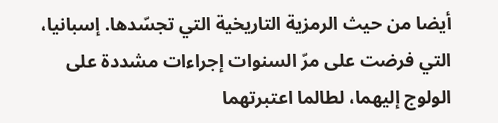أيضا من حيث الرمزية التاريخية التي تجسّدها. إسبانيا، التي فرضت على مرّ السنوات إجراءات مشددة على الولوج إليهما، لطالما اعتبرتهما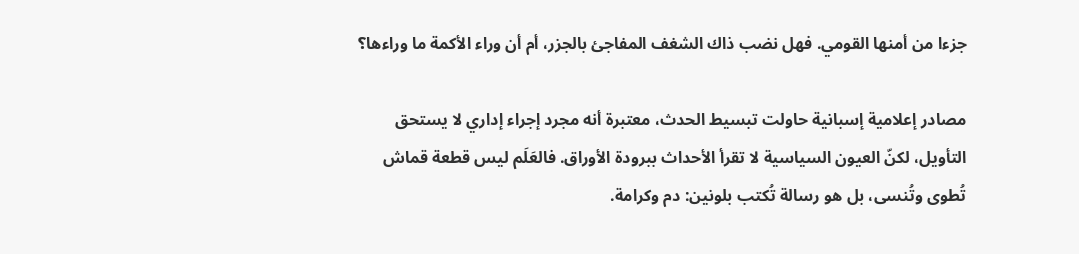جزءا من أمنها القومي. فهل نضب ذاك الشغف المفاجئ بالجزر، أم أن وراء الأكمة ما وراءها؟

مصادر إعلامية إسبانية حاولت تبسيط الحدث، معتبرة أنه مجرد إجراء إداري لا يستحق التأويل، لكنّ العيون السياسية لا تقرأ الأحداث ببرودة الأوراق. فالعَلَم ليس قطعة قماش تُطوى وتُنسى، بل هو رسالة تُكتب بلونين: دم وكرامة.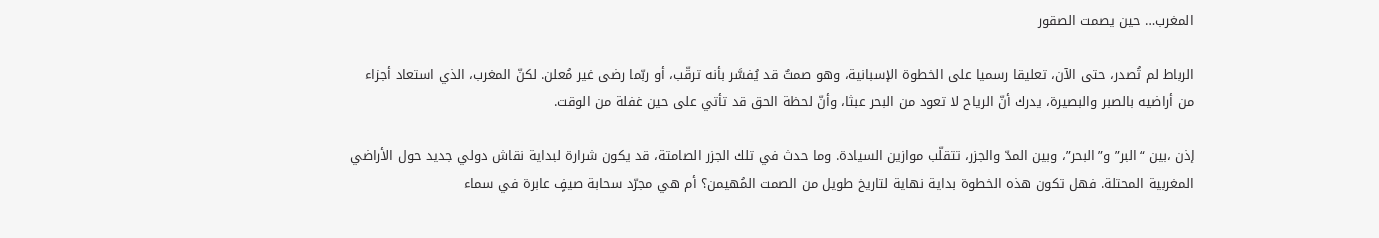المغرب… حين يصمت الصقور

الرباط لم تُصدر، حتى الآن، تعليقا رسميا على الخطوة الإسبانية، وهو صمتٌ قد يُفسَّر بأنه ترقّب، أو ربّما رضى غير مُعلن. لكنّ المغرب، الذي استعاد أجزاء من أراضيه بالصبر والبصيرة، يدرك أنّ الرياح لا تعود من البحر عبثا، وأنّ لحظة الحق قد تأتي على حين غفلة من الوقت.

إذن ،بين “البر” و”البحر”، وبين المدّ والجزر، تتقلّب موازين السيادة. وما حدث في تلك الجزر الصامتة، قد يكون شرارة لبداية نقاش دولي جديد حول الأراضي المغربية المحتلة. فهل تكون هذه الخطوة بداية نهاية لتاريخ طويل من الصمت المُهيمن؟ أم هي مجرّد سحابة صيفٍ عابرة في سماء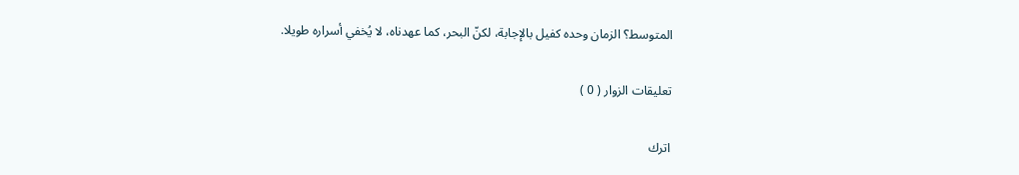المتوسط؟ الزمان وحده كفيل بالإجابة، لكنّ البحر، كما عهدناه، لا يُخفي أسراره طويلا.

تعليقات الزوار ( 0 )

اترك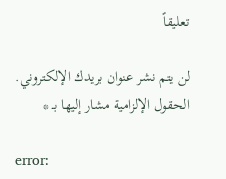تعليقاً

لن يتم نشر عنوان بريدك الإلكتروني. الحقول الإلزامية مشار إليها بـ *

error: